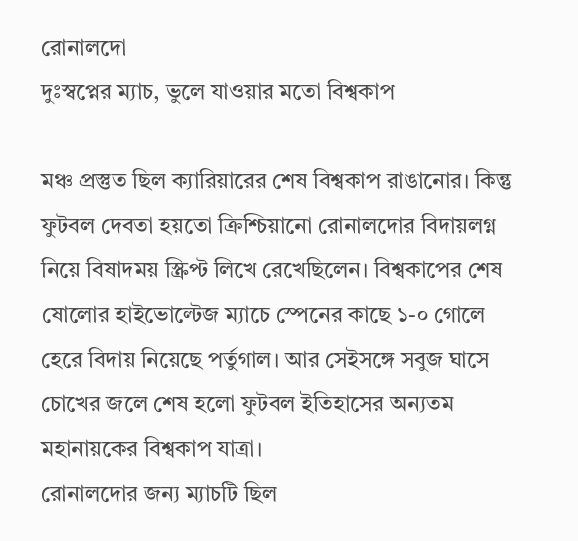রোনালদো
দুঃস্বপ্নের ম্যাচ, ভুলে যাওয়ার মতো বিশ্বকাপ

মঞ্চ প্রস্তুত ছিল ক্যারিয়ারের শেষ বিশ্বকাপ রাঙানোর। কিন্তু ফুটবল দেবতা হয়তো ক্রিশ্চিয়ানো রোনালদোর বিদায়লগ্ন নিয়ে বিষাদময় স্ক্রিপ্ট লিখে রেখেছিলেন। বিশ্বকাপের শেষ ষোলোর হাইভোল্টেজ ম্যাচে স্পেনের কাছে ১-০ গোলে হেরে বিদায় নিয়েছে পর্তুগাল। আর সেইসঙ্গে সবুজ ঘাসে চোখের জলে শেষ হলো ফুটবল ইতিহাসের অন্যতম মহানায়কের বিশ্বকাপ যাত্রা।
রোনালদোর জন্য ম্যাচটি ছিল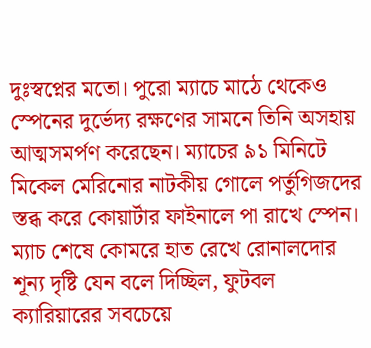দুঃস্বপ্নের মতো। পুরো ম্যাচে মাঠে থেকেও স্পেনের দুর্ভেদ্য রক্ষণের সামনে তিনি অসহায় আত্মসমর্পণ করেছেন। ম্যাচের ৯১ মিনিটে মিকেল মেরিনোর নাটকীয় গোলে পর্তুগিজদের স্তব্ধ করে কোয়ার্টার ফাইনালে পা রাখে স্পেন। ম্যাচ শেষে কোমরে হাত রেখে রোনালদোর শূন্য দৃষ্টি যেন বলে দিচ্ছিল, ফুটবল ক্যারিয়ারের সবচেয়ে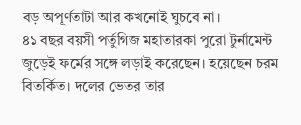বড় অপূর্ণতাটা আর কখনোই ঘুচবে না।
৪১ বছর বয়সী পর্তুগিজ মহাতারকা পুরো টুর্নামেন্ট জুড়েই ফর্মের সঙ্গে লড়াই করেছেন। হয়েছেন চরম বিতর্কিত। দলের ভেতর তার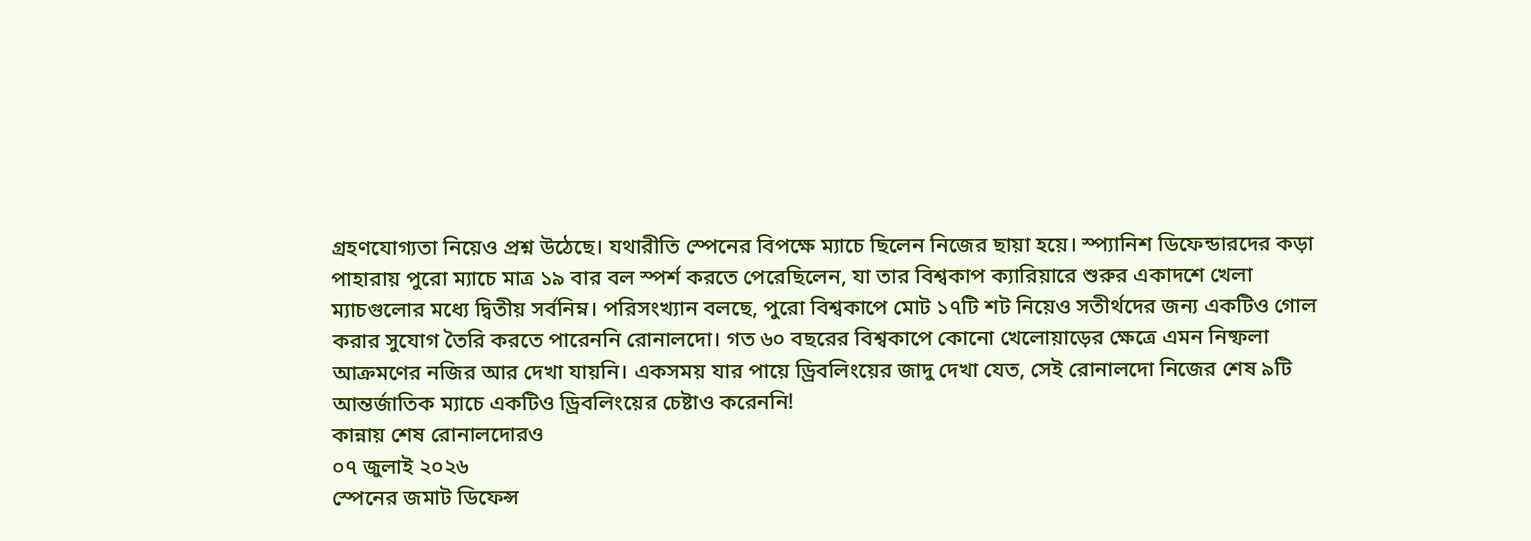গ্রহণযোগ্যতা নিয়েও প্রশ্ন উঠেছে। যথারীতি স্পেনের বিপক্ষে ম্যাচে ছিলেন নিজের ছায়া হয়ে। স্প্যানিশ ডিফেন্ডারদের কড়া পাহারায় পুরো ম্যাচে মাত্র ১৯ বার বল স্পর্শ করতে পেরেছিলেন, যা তার বিশ্বকাপ ক্যারিয়ারে শুরুর একাদশে খেলা ম্যাচগুলোর মধ্যে দ্বিতীয় সর্বনিম্ন। পরিসংখ্যান বলছে, পুরো বিশ্বকাপে মোট ১৭টি শট নিয়েও সতীর্থদের জন্য একটিও গোল করার সুযোগ তৈরি করতে পারেননি রোনালদো। গত ৬০ বছরের বিশ্বকাপে কোনো খেলোয়াড়ের ক্ষেত্রে এমন নিষ্ফলা আক্রমণের নজির আর দেখা যায়নি। একসময় যার পায়ে ড্রিবলিংয়ের জাদু দেখা যেত, সেই রোনালদো নিজের শেষ ৯টি আন্তর্জাতিক ম্যাচে একটিও ড্রিবলিংয়ের চেষ্টাও করেননি!
কান্নায় শেষ রোনালদোরও
০৭ জুলাই ২০২৬
স্পেনের জমাট ডিফেন্স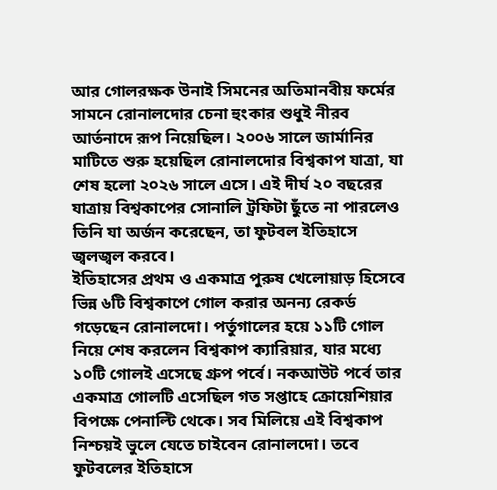আর গোলরক্ষক উনাই সিমনের অতিমানবীয় ফর্মের সামনে রোনালদোর চেনা হুংকার শুধুই নীরব আর্তনাদে রূপ নিয়েছিল। ২০০৬ সালে জার্মানির মাটিতে শুরু হয়েছিল রোনালদোর বিশ্বকাপ যাত্রা, যা শেষ হলো ২০২৬ সালে এসে। এই দীর্ঘ ২০ বছরের যাত্রায় বিশ্বকাপের সোনালি ট্রফিটা ছুঁতে না পারলেও তিনি যা অর্জন করেছেন, তা ফুটবল ইতিহাসে জ্বলজ্বল করবে।
ইতিহাসের প্রথম ও একমাত্র পুরুষ খেলোয়াড় হিসেবে ভিন্ন ৬টি বিশ্বকাপে গোল করার অনন্য রেকর্ড গড়েছেন রোনালদো। পর্তুগালের হয়ে ১১টি গোল নিয়ে শেষ করলেন বিশ্বকাপ ক্যারিয়ার, যার মধ্যে ১০টি গোলই এসেছে গ্রুপ পর্বে। নকআউট পর্বে তার একমাত্র গোলটি এসেছিল গত সপ্তাহে ক্রোয়েশিয়ার বিপক্ষে পেনাল্টি থেকে। সব মিলিয়ে এই বিশ্বকাপ নিশ্চয়ই ভুলে যেতে চাইবেন রোনালদো। তবে ফুটবলের ইতিহাসে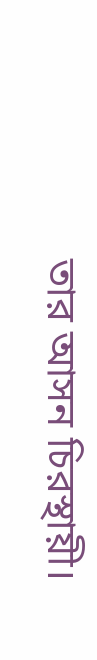তার আসন চিরস্থায়ী।